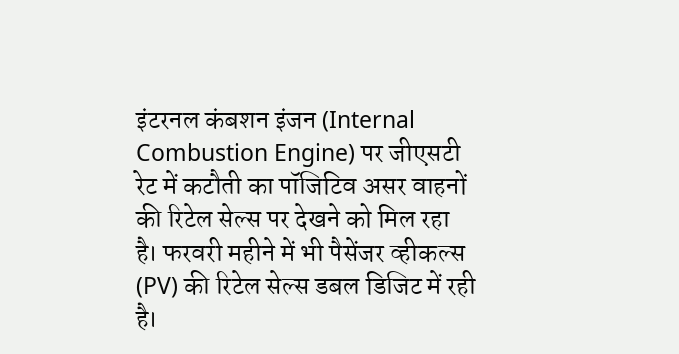इंटरनल कंबशन इंजन (Internal Combustion Engine) पर जीएसटी रेट में कटौती का पॉजिटिव असर वाहनों की रिटेल सेल्स पर देखने को मिल रहा है। फरवरी महीने में भी पैसेंजर व्हीकल्स (PV) की रिटेल सेल्स डबल डिजिट में रही है।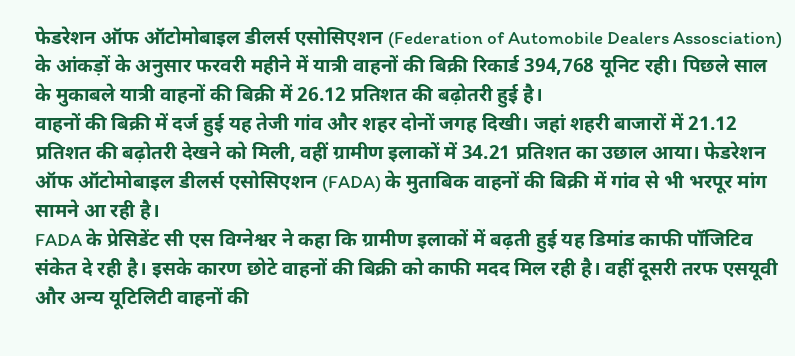फेडरेशन ऑफ ऑटोमोबाइल डीलर्स एसोसिएशन (Federation of Automobile Dealers Assosciation) के आंकड़ों के अनुसार फरवरी महीने में यात्री वाहनों की बिक्री रिकार्ड 394,768 यूनिट रही। पिछले साल के मुकाबले यात्री वाहनों की बिक्री में 26.12 प्रतिशत की बढ़ोतरी हुई है।
वाहनों की बिक्री में दर्ज हुई यह तेजी गांव और शहर दोनों जगह दिखी। जहां शहरी बाजारों में 21.12 प्रतिशत की बढ़ोतरी देखने को मिली, वहीं ग्रामीण इलाकों में 34.21 प्रतिशत का उछाल आया। फेडरेशन ऑफ ऑटोमोबाइल डीलर्स एसोसिएशन (FADA) के मुताबिक वाहनों की बिक्री में गांव से भी भरपूर मांग सामने आ रही है।
FADA के प्रेसिडेंट सी एस विग्नेश्वर ने कहा कि ग्रामीण इलाकों में बढ़ती हुई यह डिमांड काफी पॉजिटिव संकेत दे रही है। इसके कारण छोटे वाहनों की बिक्री को काफी मदद मिल रही है। वहीं दूसरी तरफ एसयूवी और अन्य यूटिलिटी वाहनों की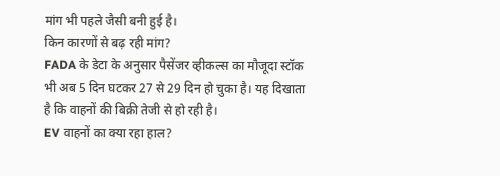मांग भी पहले जैसी बनी हुई है।
किन कारणों से बढ़ रही मांग?
FADA के डेटा के अनुसार पैसेंजर व्हीकल्स का मौजूदा स्टॉक भी अब 5 दिन घटकर 27 से 29 दिन हो चुका है। यह दिखाता है कि वाहनों की बिक्री तेजी से हो रही है।
EV वाहनों का क्या रहा हाल?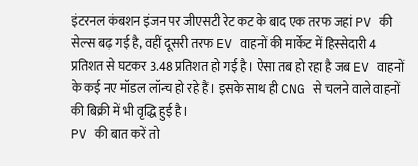इंटरनल कंबशन इंजन पर जीएसटी रेट कट के बाद एक तरफ जहां PV की सेल्स बढ़ गई है, वहीं दूसरी तरफ EV वाहनों की मार्केट में हिस्सेदारी 4 प्रतिशत से घटकर 3.48 प्रतिशत हो गई है। ऐसा तब हो रहा है जब EV वाहनों के कई नए मॉडल लॉन्च हो रहे हैं। इसके साथ ही CNG से चलने वाले वाहनों की बिक्री में भी वृद्धि हुई है।
PV की बात करें तो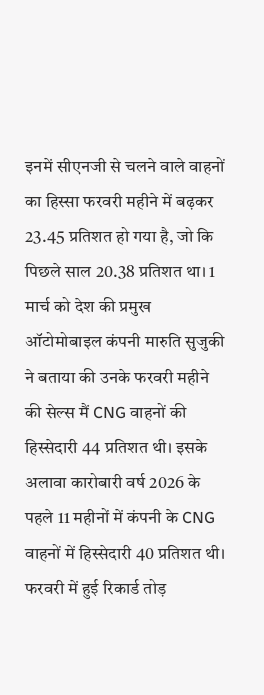इनमें सीएनजी से चलने वाले वाहनों का हिस्सा फरवरी महीने में बढ़कर 23.45 प्रतिशत हो गया है, जो कि पिछले साल 20.38 प्रतिशत था। 1 मार्च को देश की प्रमुख ऑटोमोबाइल कंपनी मारुति सुजुकी ने बताया की उनके फरवरी महीने की सेल्स मैं CNG वाहनों की हिस्सेदारी 44 प्रतिशत थी। इसके अलावा कारोबारी वर्ष 2026 के पहले 11 महीनों में कंपनी के CNG वाहनों में हिस्सेदारी 40 प्रतिशत थी।
फरवरी में हुई रिकार्ड तोड़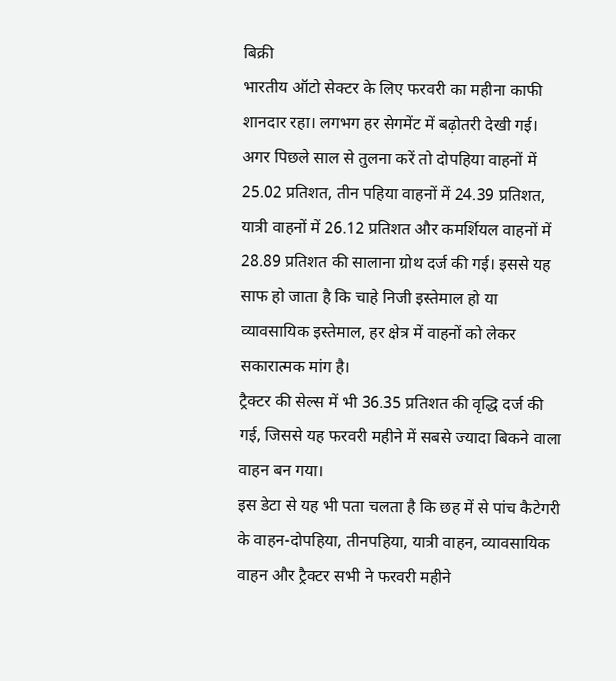बिक्री
भारतीय ऑटो सेक्टर के लिए फरवरी का महीना काफी शानदार रहा। लगभग हर सेगमेंट में बढ़ोतरी देखी गई। अगर पिछले साल से तुलना करें तो दोपहिया वाहनों में 25.02 प्रतिशत, तीन पहिया वाहनों में 24.39 प्रतिशत, यात्री वाहनों में 26.12 प्रतिशत और कमर्शियल वाहनों में 28.89 प्रतिशत की सालाना ग्रोथ दर्ज की गई। इससे यह साफ हो जाता है कि चाहे निजी इस्तेमाल हो या व्यावसायिक इस्तेमाल, हर क्षेत्र में वाहनों को लेकर सकारात्मक मांग है।
ट्रैक्टर की सेल्स में भी 36.35 प्रतिशत की वृद्धि दर्ज की गई, जिससे यह फरवरी महीने में सबसे ज्यादा बिकने वाला वाहन बन गया।
इस डेटा से यह भी पता चलता है कि छह में से पांच कैटेगरी के वाहन-दोपहिया, तीनपहिया, यात्री वाहन, व्यावसायिक वाहन और ट्रैक्टर सभी ने फरवरी महीने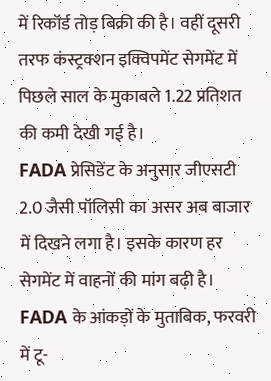में रिकॉर्ड तोड़ बिक्री की है। वहीं दूसरी तरफ कंस्ट्रक्शन इक्विपमेंट सेगमेंट में पिछले साल के मुकाबले 1.22 प्रतिशत की कमी देखी गई है।
FADA प्रेसिडेंट के अनुसार जीएसटी 2.0 जैसी पॉलिसी का असर अब बाजार में दिखने लगा है। इसके कारण हर सेगमेंट में वाहनों की मांग बढ़ी है।
FADA के आंकड़ों के मुताबिक, फरवरी में टू-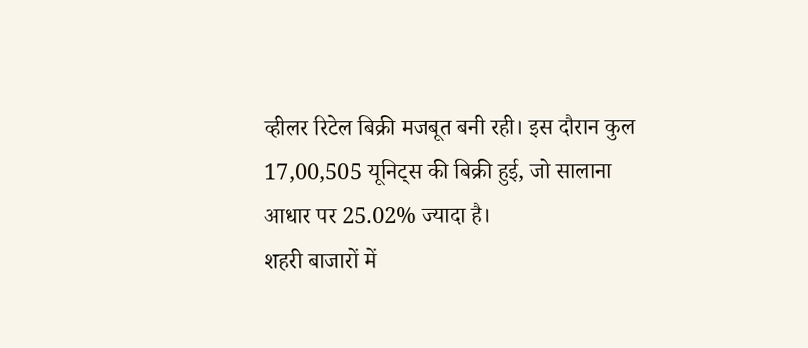व्हीलर रिटेल बिक्री मजबूत बनी रही। इस दौरान कुल 17,00,505 यूनिट्स की बिक्री हुई, जो सालाना आधार पर 25.02% ज्यादा है।
शहरी बाजारों में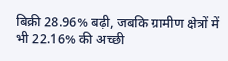बिक्री 28.96% बढ़ी, जबकि ग्रामीण क्षेत्रों में भी 22.16% की अच्छी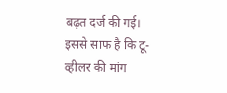बढ़त दर्ज की गई। इससे साफ है कि टू-व्हीलर की मांग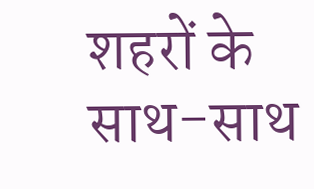शहरों के साथ-साथ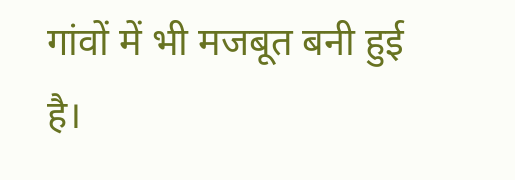गांवों में भी मजबूत बनी हुई है।